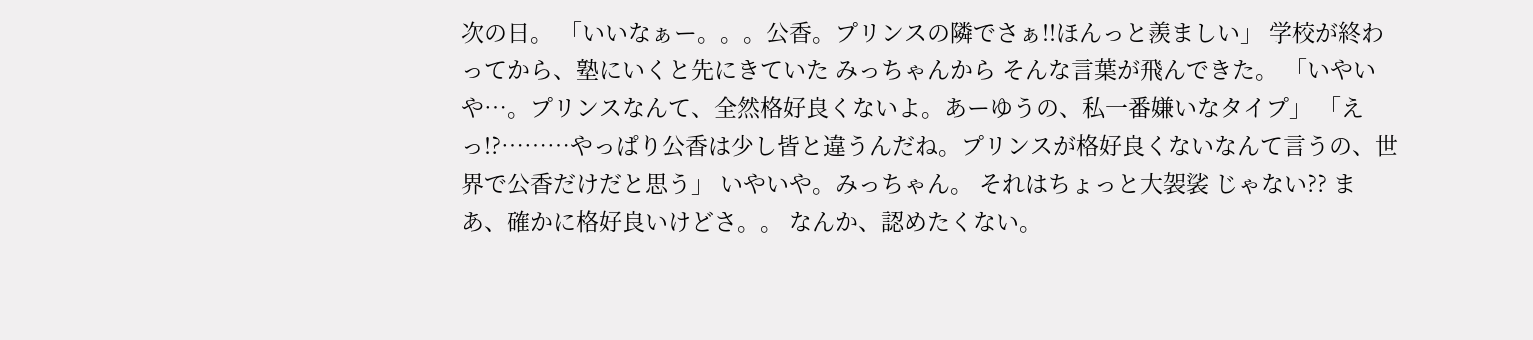次の日。 「いいなぁー。。。公香。プリンスの隣でさぁ!!ほんっと羨ましい」 学校が終わってから、塾にいくと先にきていた みっちゃんから そんな言葉が飛んできた。 「いやいや…。プリンスなんて、全然格好良くないよ。あーゆうの、私一番嫌いなタイプ」 「えっ!?………やっぱり公香は少し皆と違うんだね。プリンスが格好良くないなんて言うの、世界で公香だけだと思う」 いやいや。みっちゃん。 それはちょっと大袈裟 じゃない?? まあ、確かに格好良いけどさ。。 なんか、認めたくない。